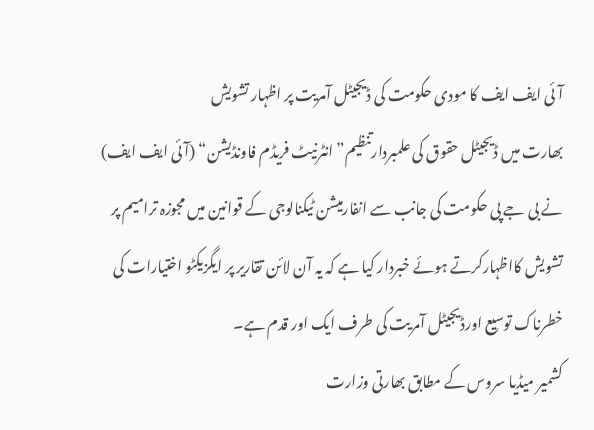آئی ایف ایف کا مودی حکومت کی ڈیجیٹل آمریت پر اظہار تشویش
بھارت میں ڈیجیٹل حقوق کی علمبردارتنظیم” انٹرنیٹ فریڈم فاونڈیشن“ (آئی ایف ایف) نے بی جے پی حکومت کی جانب سے انفارمیشن ٹیکنالوجی کے قوانین میں مجوزہ ترامیم پر تشویش کااظہارکرتے ہوئے خبردار کیا ہے کہ یہ آن لائن تقاریر پر ایگزیکٹو اختیارات کی خطرناک توسیع اورڈیجیٹل آمریت کی طرف ایک اور قدم ہے۔
کشمیر میڈیا سروس کے مطابق بھارتی وزارت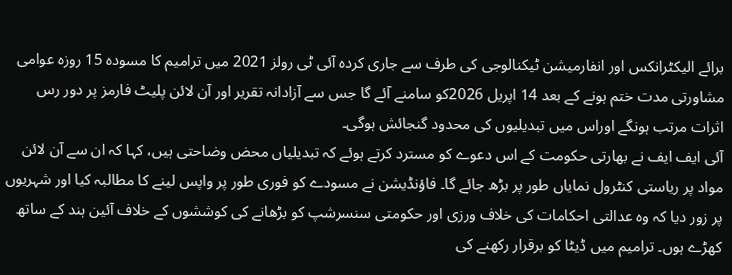برائے الیکٹرانکس اور انفارمیشن ٹیکنالوجی کی طرف سے جاری کردہ آئی ٹی رولز 2021 میں ترامیم کا مسودہ 15 روزہ عوامی مشاورتی مدت ختم ہونے کے بعد 14 اپریل 2026کو سامنے آئے گا جس سے آزادانہ تقریر اور آن لائن پلیٹ فارمز پر دور رس اثرات مرتب ہونگے اوراس میں تبدیلیوں کی محدود گنجائش ہوگی۔
آئی ایف ایف نے بھارتی حکومت کے اس دعوے کو مسترد کرتے ہوئے کہ تبدیلیاں محض وضاحتی ہیں، کہا کہ ان سے آن لائن مواد پر ریاستی کنٹرول نمایاں طور پر بڑھ جائے گا۔ فاؤنڈیشن نے مسودے کو فوری طور پر واپس لینے کا مطالبہ کیا اور شہریوں پر زور دیا کہ وہ عدالتی احکامات کی خلاف ورزی اور حکومتی سنسرشپ کو بڑھانے کی کوششوں کے خلاف آئین ہند کے ساتھ کھڑے ہوں۔ ترامیم میں ڈیٹا کو برقرار رکھنے کی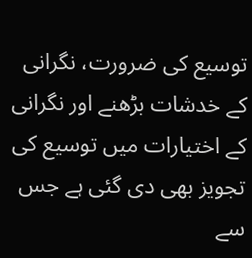توسیع کی ضرورت، نگرانی کے خدشات بڑھنے اور نگرانی کے اختیارات میں توسیع کی تجویز بھی دی گئی ہے جس سے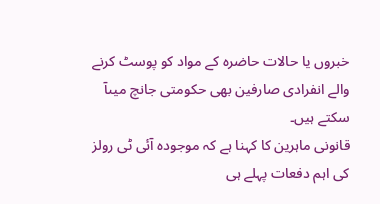خبروں یا حالات حاضرہ کے مواد کو پوسٹ کرنے والے انفرادی صارفین بھی حکومتی جانچ میںآ سکتے ہیں۔
قانونی ماہرین کا کہنا ہے کہ موجودہ آئی ٹی رولز کی اہم دفعات پہلے ہی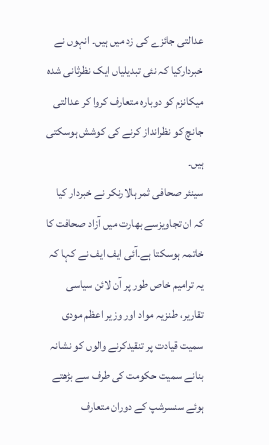عدالتی جائزے کی زد میں ہیں۔ انہوں نے خبردارکیا کہ نئی تبدیلیاں ایک نظرثانی شدہ میکانزم کو دوبارہ متعارف کروا کر عدالتی جانچ کو نظرانداز کرنے کی کوشش ہوسکتی ہیں۔
سینئر صحافی ثمر ہالارنکر نے خبردار کیا کہ ان تجاویزسے بھارت میں آزاد صحافت کا خاتمہ ہوسکتا ہے۔آئی ایف ایف نے کہا کہ یہ ترامیم خاص طور پر آن لائن سیاسی تقاریر، طنزیہ مواد اور وزیر اعظم مودی سمیت قیادت پر تنقیدکرنے والوں کو نشانہ بنانے سمیت حکومت کی طرف سے بڑھتے ہوئے سنسرشپ کے دوران متعارف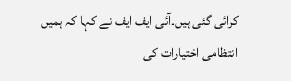کرائی گئی ہیں۔آئی ایف ایف نے کہا کہ ہمیں انتظامی اختیارات کی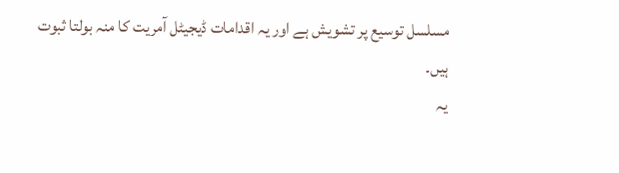مسلسل توسیع پر تشویش ہے اور یہ اقدامات ڈیجیٹل آمریت کا منہ بولتا ثبوت ہیں۔
یہ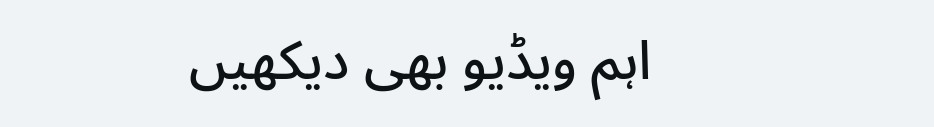اہم ویڈیو بھی دیکھیں